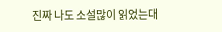진짜 나도 소설많이 읽었는대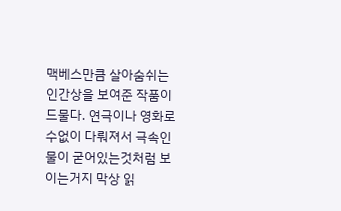맥베스만큼 살아숨쉬는 인간상을 보여준 작품이 드물다. 연극이나 영화로 수없이 다뤄져서 극속인물이 굳어있는것처럼 보이는거지 막상 읽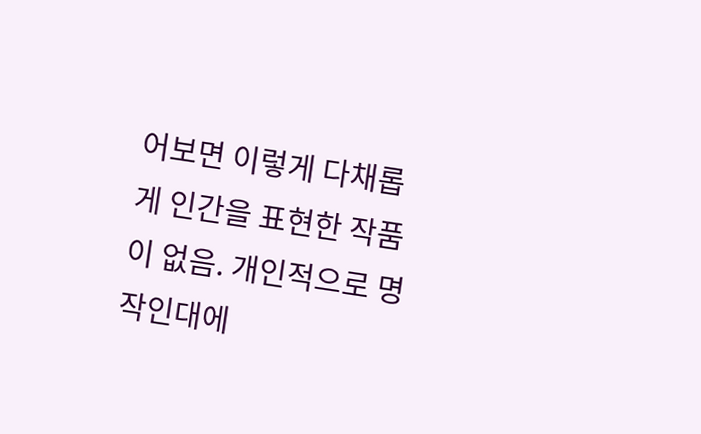어보면 이렇게 다채롭게 인간을 표현한 작품이 없음. 개인적으로 명작인대에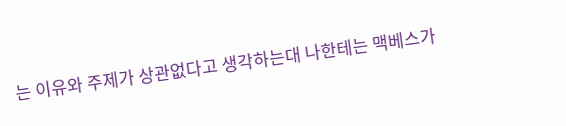는 이유와 주제가 상관없다고 생각하는대 나한테는 맥베스가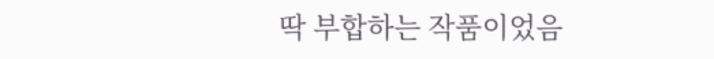딱 부합하는 작품이었음